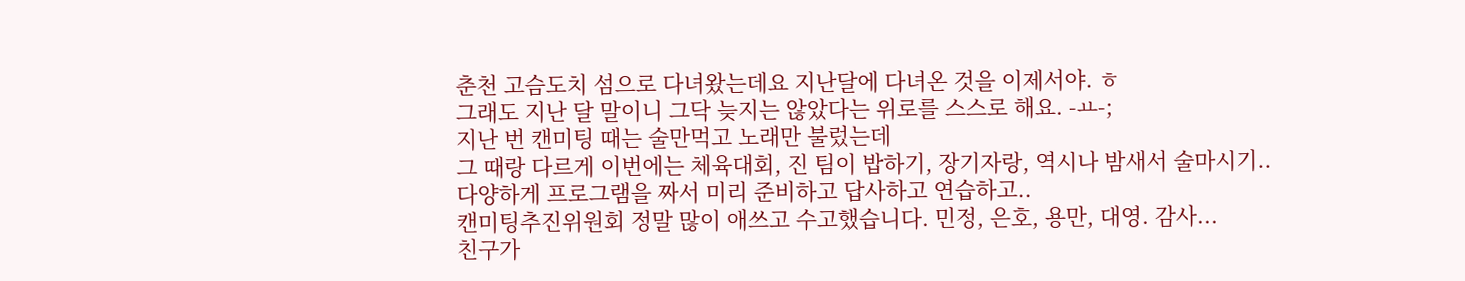춘천 고슴도치 섬으로 다녀왔는데요 지난달에 다녀온 것을 이제서야. ㅎ
그래도 지난 달 말이니 그닥 늦지는 않았다는 위로를 스스로 해요. -ㅛ-;
지난 번 캔미팅 때는 술만먹고 노래만 불렀는데
그 때랑 다르게 이번에는 체육대회, 진 팀이 밥하기, 장기자랑, 역시나 밤새서 술마시기..
다양하게 프로그램을 짜서 미리 준비하고 답사하고 연습하고..
캔미팅추진위원회 정말 많이 애쓰고 수고했습니다. 민정, 은호, 용만, 대영. 감사...
친구가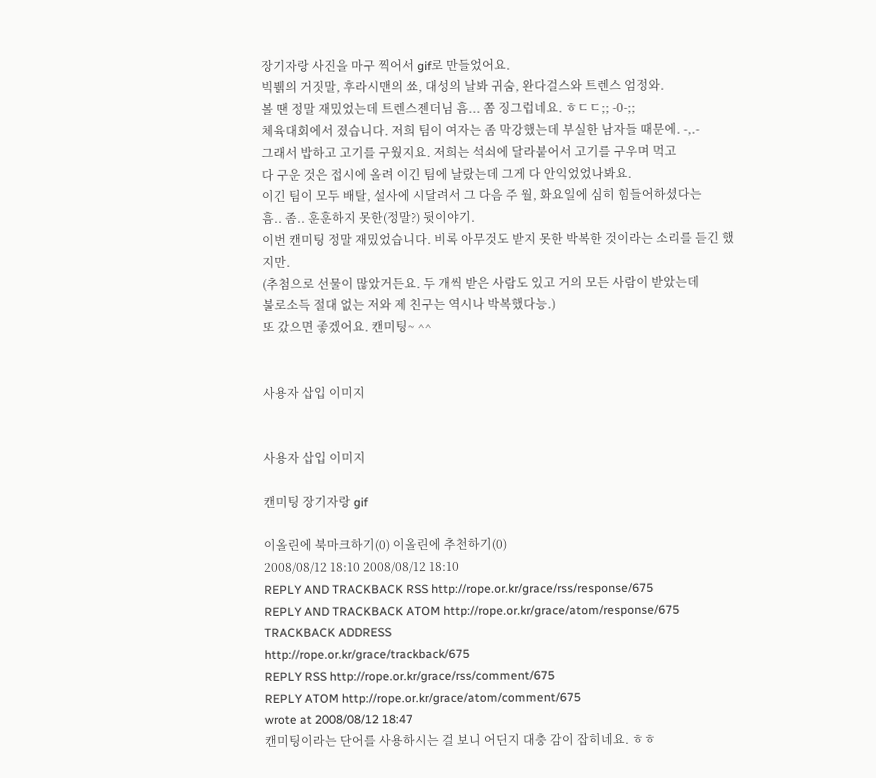장기자랑 사진을 마구 찍어서 gif로 만들었어요.
빅뷁의 거짓말, 후라시맨의 쑈, 대성의 날봐 귀숨, 완다걸스와 트렌스 엄정와.
볼 땐 정말 재밌었는데 트렌스젠더님 흠... 쫌 징그럽네요. ㅎㄷㄷ;; -0-;;
체육대회에서 졌습니다. 저희 팀이 여자는 좀 막강했는데 부실한 남자들 때문에. -,.-
그래서 밥하고 고기를 구웠지요. 저희는 석쇠에 달라붙어서 고기를 구우며 먹고
다 구운 것은 접시에 올려 이긴 팀에 날랐는데 그게 다 안익었었나봐요.
이긴 팀이 모두 배탈, 설사에 시달려서 그 다음 주 월, 화요일에 심히 힘들어하셨다는
흠.. 좀.. 훈훈하지 못한(정말?) 뒷이야기.
이번 캔미팅 정말 재밌었습니다. 비록 아무것도 받지 못한 박복한 것이라는 소리를 듣긴 했지만.
(추첨으로 선물이 많았거든요. 두 개씩 받은 사람도 있고 거의 모든 사람이 받았는데
불로소득 절대 없는 저와 제 친구는 역시나 박복했다능.)
또 갔으면 좋겠어요. 캔미팅~ ^^


사용자 삽입 이미지


사용자 삽입 이미지

캔미팅 장기자랑 gif

이올린에 북마크하기(0) 이올린에 추천하기(0)
2008/08/12 18:10 2008/08/12 18:10
REPLY AND TRACKBACK RSS http://rope.or.kr/grace/rss/response/675
REPLY AND TRACKBACK ATOM http://rope.or.kr/grace/atom/response/675
TRACKBACK ADDRESS
http://rope.or.kr/grace/trackback/675
REPLY RSS http://rope.or.kr/grace/rss/comment/675
REPLY ATOM http://rope.or.kr/grace/atom/comment/675
wrote at 2008/08/12 18:47
캔미팅이라는 단어를 사용하시는 걸 보니 어딘지 대충 감이 잡히네요. ㅎㅎ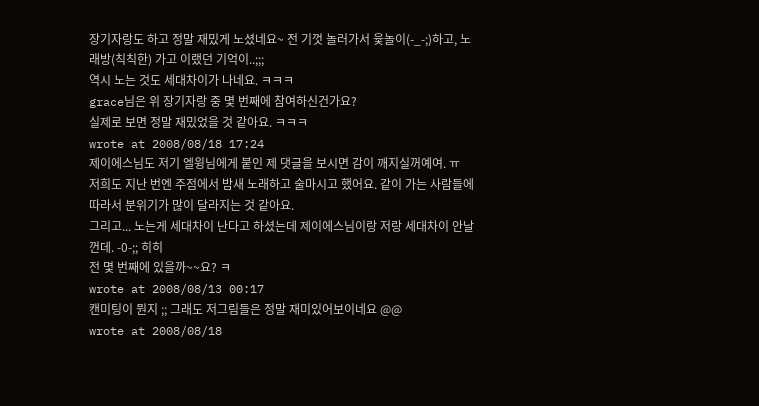장기자랑도 하고 정말 재밌게 노셨네요~ 전 기껏 놀러가서 윷놀이(-_-;)하고, 노래방(칙칙한) 가고 이랬던 기억이..;;;
역시 노는 것도 세대차이가 나네요. ㅋㅋㅋ
grace님은 위 장기자랑 중 몇 번째에 참여하신건가요?
실제로 보면 정말 재밌었을 것 같아요. ㅋㅋㅋ
wrote at 2008/08/18 17:24
제이에스님도 저기 엘윙님에게 붙인 제 댓글을 보시면 감이 깨지실꺼예여. ㅠ
저희도 지난 번엔 주점에서 밤새 노래하고 술마시고 했어요. 같이 가는 사람들에 따라서 분위기가 많이 달라지는 것 같아요.
그리고... 노는게 세대차이 난다고 하셨는데 제이에스님이랑 저랑 세대차이 안날껀데. -0-;; 히히
전 몇 번째에 있을까~~요? ㅋ
wrote at 2008/08/13 00:17
캔미팅이 뭔지 ;; 그래도 저그림들은 정말 재미있어보이네요 @@
wrote at 2008/08/18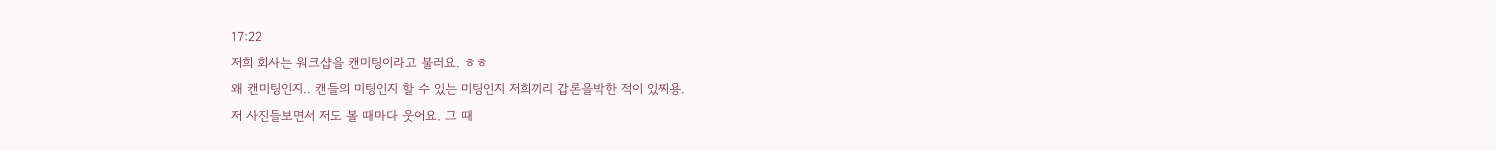17:22
저희 회사는 워크샵을 캔미팅이라고 불러요. ㅎㅎ
왜 캔미팅인지.. 캔들의 미팅인지 할 수 있는 미팅인지 저희끼리 갑론을박한 적이 있찌용.
저 사진들보면서 저도 볼 때마다 웃어요. 그 때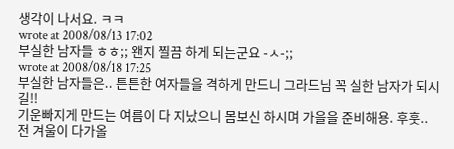생각이 나서요. ㅋㅋ
wrote at 2008/08/13 17:02
부실한 남자들 ㅎㅎ;; 왠지 찔끔 하게 되는군요 -ㅅ-;;
wrote at 2008/08/18 17:25
부실한 남자들은.. 튼튼한 여자들을 격하게 만드니 그라드님 꼭 실한 남자가 되시길!!
기운빠지게 만드는 여름이 다 지났으니 몸보신 하시며 가을을 준비해용. 후훗..
전 겨울이 다가올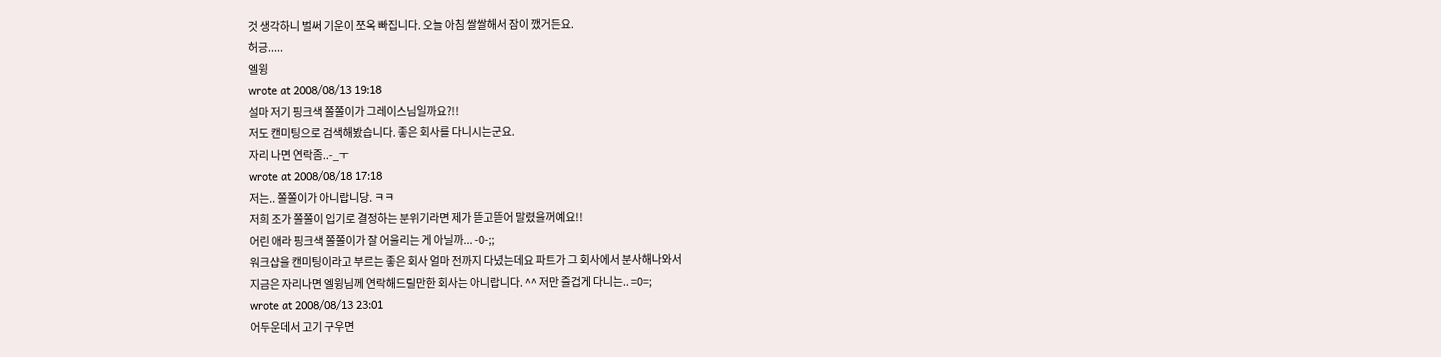것 생각하니 벌써 기운이 쪼옥 빠집니다. 오늘 아침 쌀쌀해서 잠이 깼거든요.
허긍.....
엘윙
wrote at 2008/08/13 19:18
설마 저기 핑크색 쫄쫄이가 그레이스님일까요?!!
저도 캔미팅으로 검색해봤습니다. 좋은 회사를 다니시는군요.
자리 나면 연락좀..-_ㅜ
wrote at 2008/08/18 17:18
저는.. 쫄쫄이가 아니랍니당. ㅋㅋ
저희 조가 쫄쫄이 입기로 결정하는 분위기라면 제가 뜯고뜯어 말렸을꺼예요!!
어린 애라 핑크색 쫄쫄이가 잘 어울리는 게 아닐까... -0-;;
워크샵을 캔미팅이라고 부르는 좋은 회사 얼마 전까지 다녔는데요 파트가 그 회사에서 분사해나와서
지금은 자리나면 엘윙님께 연락해드릴만한 회사는 아니랍니다. ^^ 저만 즐겁게 다니는.. =0=;
wrote at 2008/08/13 23:01
어두운데서 고기 구우면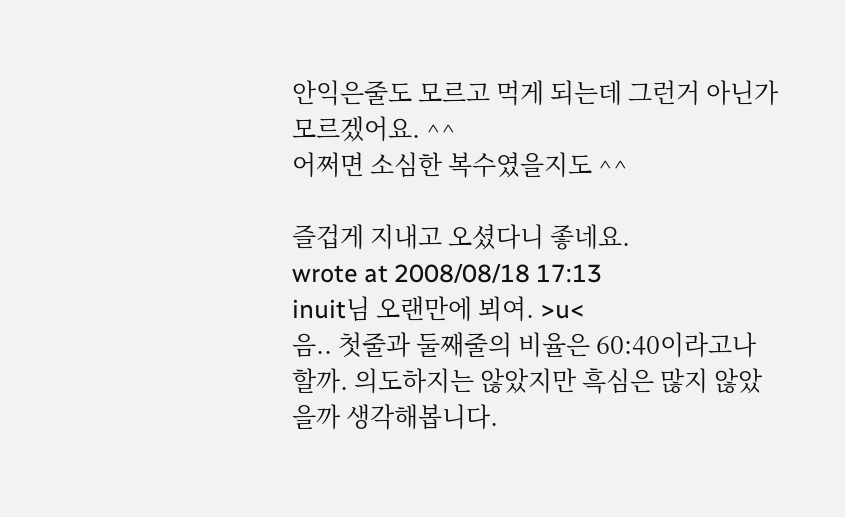안익은줄도 모르고 먹게 되는데 그런거 아닌가 모르겠어요. ^^
어쩌면 소심한 복수였을지도 ^^

즐겁게 지내고 오셨다니 좋네요.
wrote at 2008/08/18 17:13
inuit님 오랜만에 뵈여. >u<
음.. 첫줄과 둘째줄의 비율은 60:40이라고나 할까. 의도하지는 않았지만 흑심은 많지 않았을까 생각해봅니다.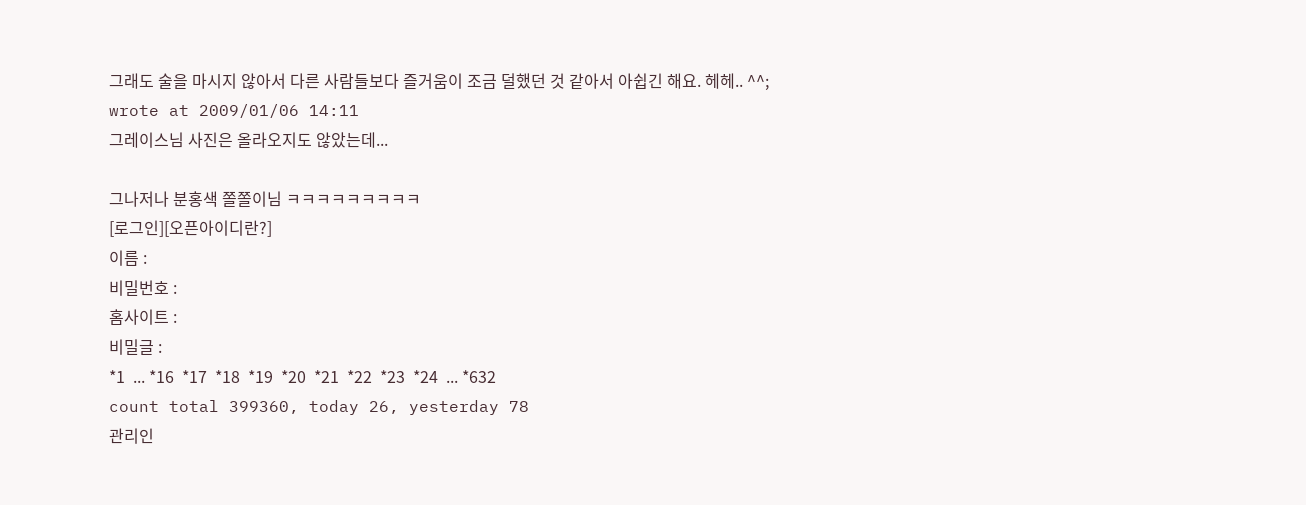그래도 술을 마시지 않아서 다른 사람들보다 즐거움이 조금 덜했던 것 같아서 아쉽긴 해요. 헤헤.. ^^;
wrote at 2009/01/06 14:11
그레이스님 사진은 올라오지도 않았는데...

그나저나 분홍색 쫄쫄이님 ㅋㅋㅋㅋㅋㅋㅋㅋㅋ
[로그인][오픈아이디란?]
이름 :
비밀번호 :
홈사이트 :
비밀글 :
*1  ... *16  *17  *18  *19  *20  *21  *22  *23  *24  ... *632
count total 399360, today 26, yesterday 78
관리인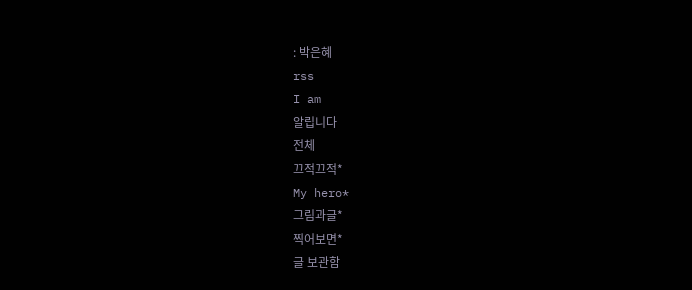: 박은혜
rss
I am
알립니다
전체
끄적끄적*
My hero*
그림과글*
찍어보면*
글 보관함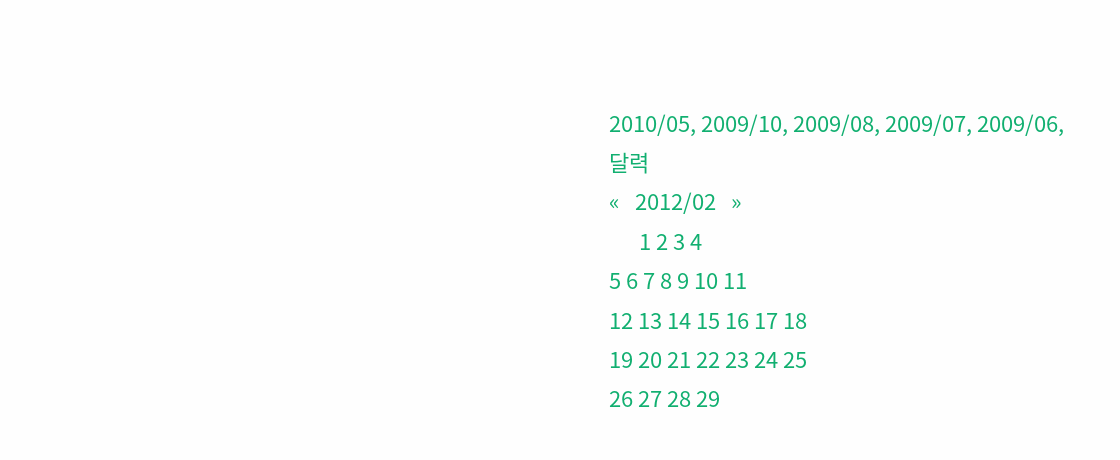2010/05, 2009/10, 2009/08, 2009/07, 2009/06,
달력
«   2012/02   »
      1 2 3 4
5 6 7 8 9 10 11
12 13 14 15 16 17 18
19 20 21 22 23 24 25
26 27 28 29